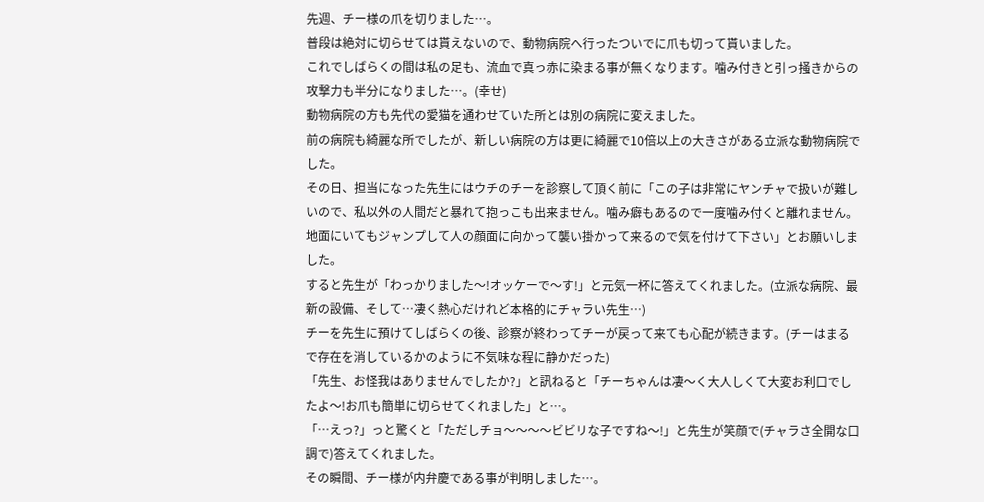先週、チー様の爪を切りました…。
普段は絶対に切らせては貰えないので、動物病院へ行ったついでに爪も切って貰いました。
これでしばらくの間は私の足も、流血で真っ赤に染まる事が無くなります。噛み付きと引っ掻きからの攻撃力も半分になりました…。(幸せ)
動物病院の方も先代の愛猫を通わせていた所とは別の病院に変えました。
前の病院も綺麗な所でしたが、新しい病院の方は更に綺麗で10倍以上の大きさがある立派な動物病院でした。
その日、担当になった先生にはウチのチーを診察して頂く前に「この子は非常にヤンチャで扱いが難しいので、私以外の人間だと暴れて抱っこも出来ません。噛み癖もあるので一度噛み付くと離れません。地面にいてもジャンプして人の顔面に向かって襲い掛かって来るので気を付けて下さい」とお願いしました。
すると先生が「わっかりました〜!オッケーで〜す!」と元気一杯に答えてくれました。(立派な病院、最新の設備、そして…凄く熱心だけれど本格的にチャラい先生…)
チーを先生に預けてしばらくの後、診察が終わってチーが戻って来ても心配が続きます。(チーはまるで存在を消しているかのように不気味な程に静かだった)
「先生、お怪我はありませんでしたか?」と訊ねると「チーちゃんは凄〜く大人しくて大変お利口でしたよ〜!お爪も簡単に切らせてくれました」と…。
「…えっ?」っと驚くと「ただしチョ〜〜〜〜ビビリな子ですね〜!」と先生が笑顔で(チャラさ全開な口調で)答えてくれました。
その瞬間、チー様が内弁慶である事が判明しました…。